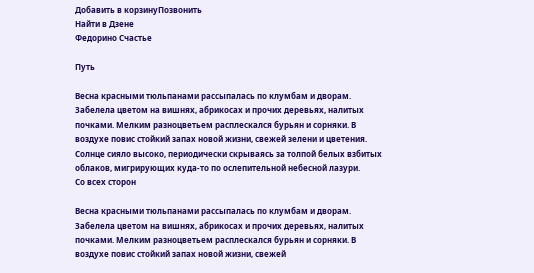Добавить в корзинуПозвонить
Найти в Дзене
Федорино Счастье

Путь

Весна красными тюльпанами рассыпалась по клумбам и дворам. Забелела цветом на вишнях, абрикосах и прочих деревьях, налитых почками. Мелким разноцветьем расплескался бурьян и сорняки. В воздухе повис стойкий запах новой жизни, свежей зелени и цветения.
Солнце сияло высоко, периодически скрываясь за толпой белых взбитых облаков, мигрирующих куда-то по ослепительной небесной лазури.
Со всех сторон

Весна красными тюльпанами рассыпалась по клумбам и дворам. Забелела цветом на вишнях, абрикосах и прочих деревьях, налитых почками. Мелким разноцветьем расплескался бурьян и сорняки. В воздухе повис стойкий запах новой жизни, свежей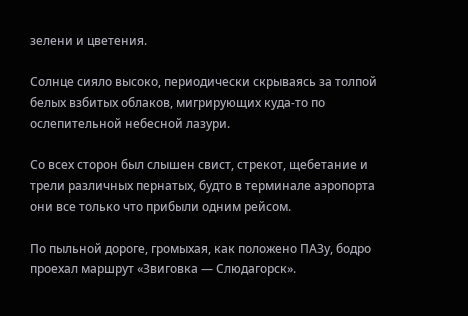зелени и цветения.

Солнце сияло высоко, периодически скрываясь за толпой белых взбитых облаков, мигрирующих куда-то по ослепительной небесной лазури.

Со всех сторон был слышен свист, стрекот, щебетание и трели различных пернатых, будто в терминале аэропорта они все только что прибыли одним рейсом.

По пыльной дороге, громыхая, как положено ПАЗу, бодро проехал маршрут «Звиговка — Слюдагорск».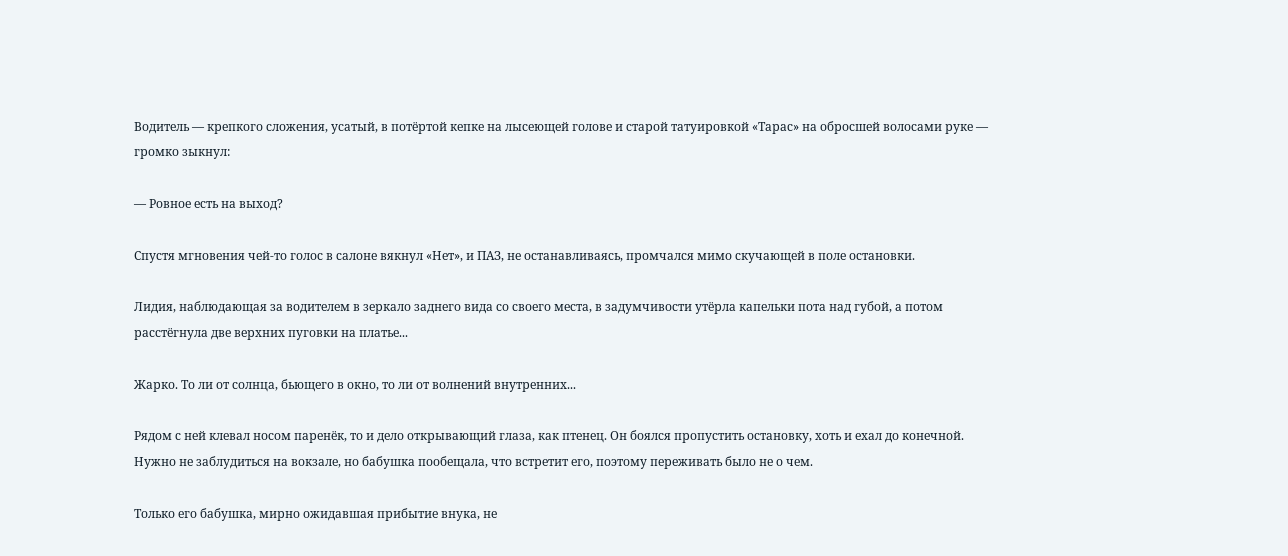Водитель — крепкого сложения, усатый, в потёртой кепке на лысеющей голове и старой татуировкой «Тарас» на обросшей волосами руке — громко зыкнул:

— Ровное есть на выход?

Спустя мгновения чей-то голос в салоне вякнул «Нет», и ПАЗ, не останавливаясь, промчался мимо скучающей в поле остановки.

Лидия, наблюдающая за водителем в зеркало заднего вида со своего места, в задумчивости утёрла капельки пота над губой, а потом расстёгнула две верхних пуговки на платье...

Жарко. То ли от солнца, бьющего в окно, то ли от волнений внутренних...

Рядом с ней клевал носом паренёк, то и дело открывающий глаза, как птенец. Он боялся пропустить остановку, хоть и ехал до конечной. Нужно не заблудиться на вокзале, но бабушка пообещала, что встретит его, поэтому переживать было не о чем.

Только его бабушка, мирно ожидавшая прибытие внука, не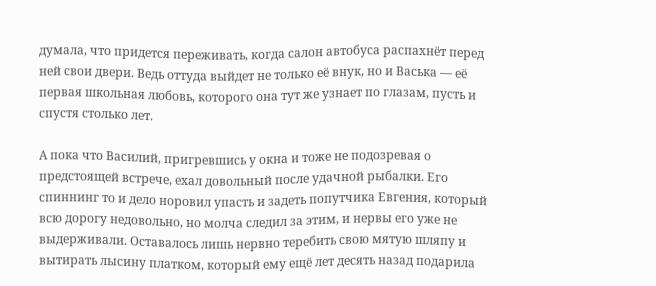думала, что придется переживать, когда салон автобуса распахнёт перед ней свои двери. Ведь оттуда выйдет не только её внук, но и Васька — её первая школьная любовь, которого она тут же узнает по глазам, пусть и спустя столько лет.

А пока что Василий, пригревшись у окна и тоже не подозревая о предстоящей встрече, ехал довольный после удачной рыбалки. Его спиннинг то и дело норовил упасть и задеть попутчика Евгения, который всю дорогу недовольно, но молча следил за этим, и нервы его уже не выдерживали. Оставалось лишь нервно теребить свою мятую шляпу и вытирать лысину платком, который ему ещё лет десять назад подарила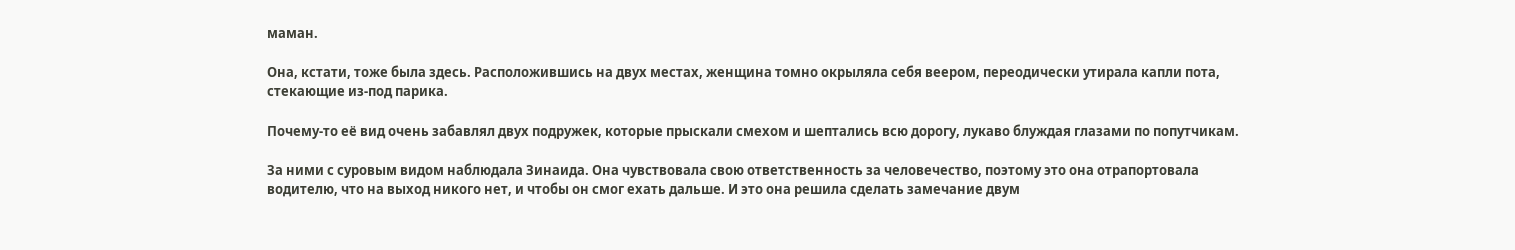маман.

Она, кстати, тоже была здесь. Расположившись на двух местах, женщина томно окрыляла себя веером, переодически утирала капли пота, стекающие из-под парика.

Почему-то её вид очень забавлял двух подружек, которые прыскали смехом и шептались всю дорогу, лукаво блуждая глазами по попутчикам.

За ними с суровым видом наблюдала Зинаида. Она чувствовала свою ответственность за человечество, поэтому это она отрапортовала водителю, что на выход никого нет, и чтобы он смог ехать дальше. И это она решила сделать замечание двум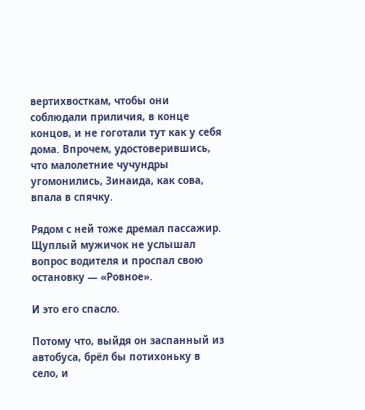вертихвосткам, чтобы они соблюдали приличия, в конце концов, и не гоготали тут как у себя дома. Впрочем, удостоверившись, что малолетние чучундры угомонились, Зинаида, как сова, впала в спячку.

Рядом с ней тоже дремал пассажир. Щуплый мужичок не услышал вопрос водителя и проспал свою остановку — «Ровное».

И это его спасло.

Потому что, выйдя он заспанный из автобуса, брёл бы потихоньку в село, и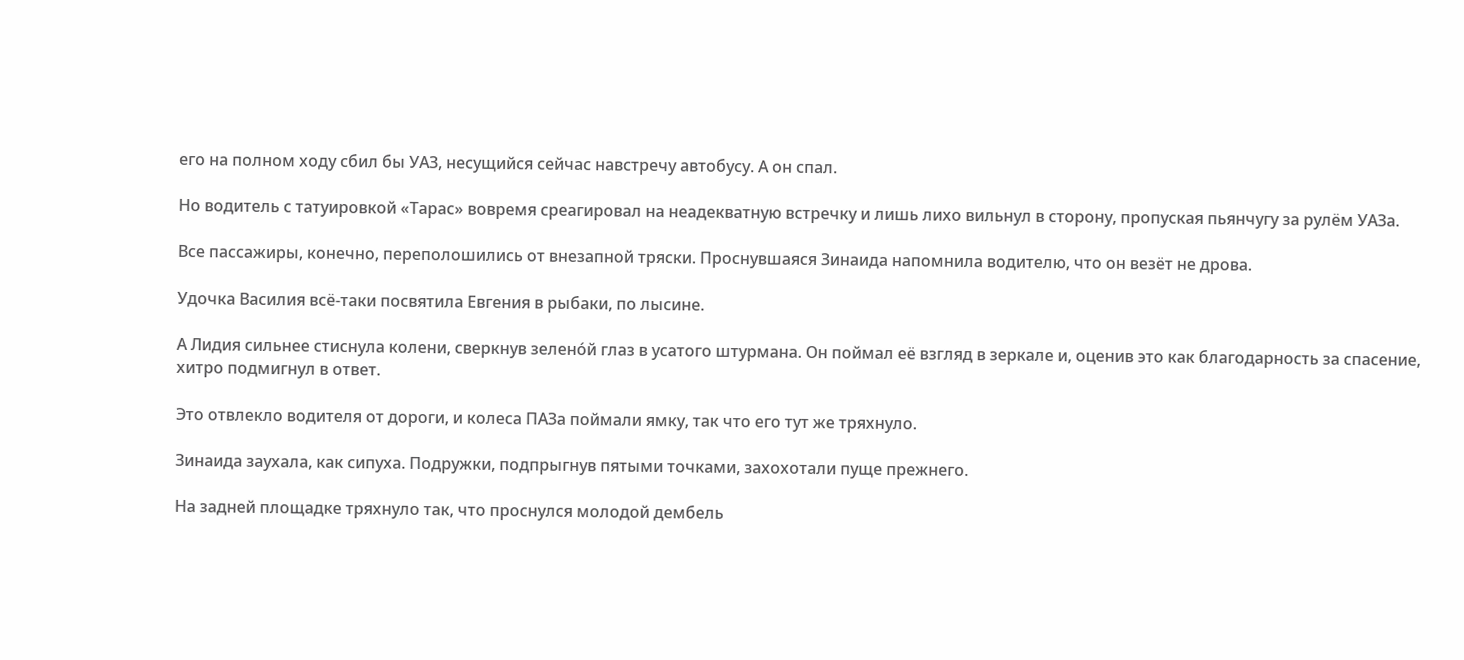его на полном ходу сбил бы УАЗ, несущийся сейчас навстречу автобусу. А он спал.

Но водитель с татуировкой «Тарас» вовремя среагировал на неадекватную встречку и лишь лихо вильнул в сторону, пропуская пьянчугу за рулём УАЗа.

Все пассажиры, конечно, переполошились от внезапной тряски. Проснувшаяся Зинаида напомнила водителю, что он везёт не дрова.

Удочка Василия всё-таки посвятила Евгения в рыбаки, по лысине.

А Лидия сильнее стиснула колени, сверкнув зелено́й глаз в усатого штурмана. Он поймал её взгляд в зеркале и, оценив это как благодарность за спасение, хитро подмигнул в ответ.

Это отвлекло водителя от дороги, и колеса ПАЗа поймали ямку, так что его тут же тряхнуло.

Зинаида заухала, как сипуха. Подружки, подпрыгнув пятыми точками, захохотали пуще прежнего.

На задней площадке тряхнуло так, что проснулся молодой дембель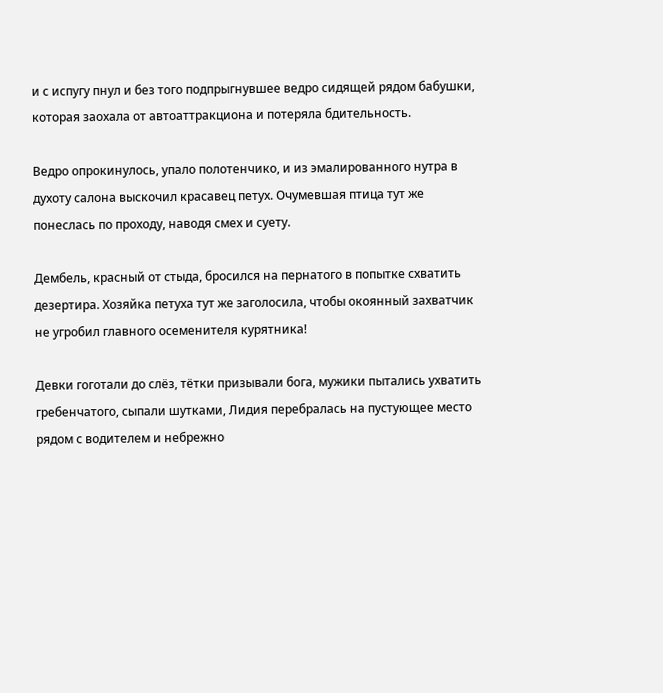и с испугу пнул и без того подпрыгнувшее ведро сидящей рядом бабушки, которая заохала от автоаттракциона и потеряла бдительность.

Ведро опрокинулось, упало полотенчико, и из эмалированного нутра в духоту салона выскочил красавец петух. Очумевшая птица тут же понеслась по проходу, наводя смех и суету.

Дембель, красный от стыда, бросился на пернатого в попытке схватить дезертира. Хозяйка петуха тут же заголосила, чтобы окоянный захватчик не угробил главного осеменителя курятника!

Девки гоготали до слёз, тётки призывали бога, мужики пытались ухватить гребенчатого, сыпали шутками, Лидия перебралась на пустующее место рядом с водителем и небрежно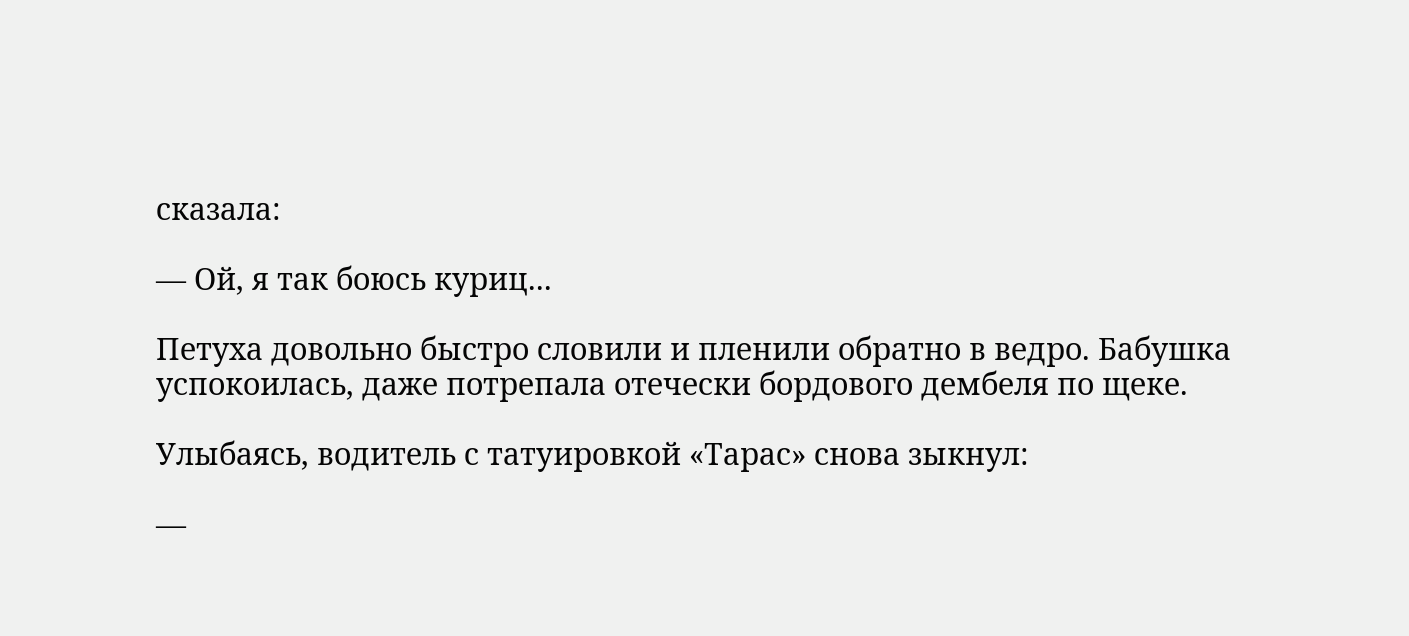сказала:

— Ой, я так боюсь куриц...

Петуха довольно быстро словили и пленили обратно в ведро. Бабушка успокоилась, даже потрепала отечески бордового дембеля по щеке.

Улыбаясь, водитель с татуировкой «Тарас» снова зыкнул:

—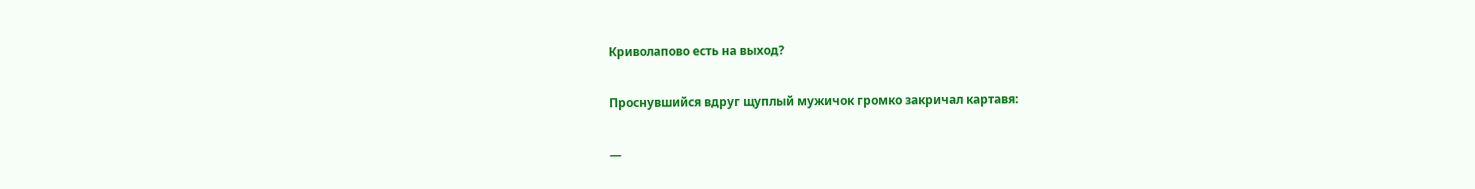Криволапово есть на выход?

Проснувшийся вдруг щуплый мужичок громко закричал картавя:

—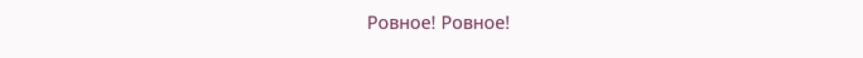Ровное! Ровное!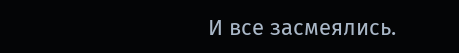И все засмеялись.